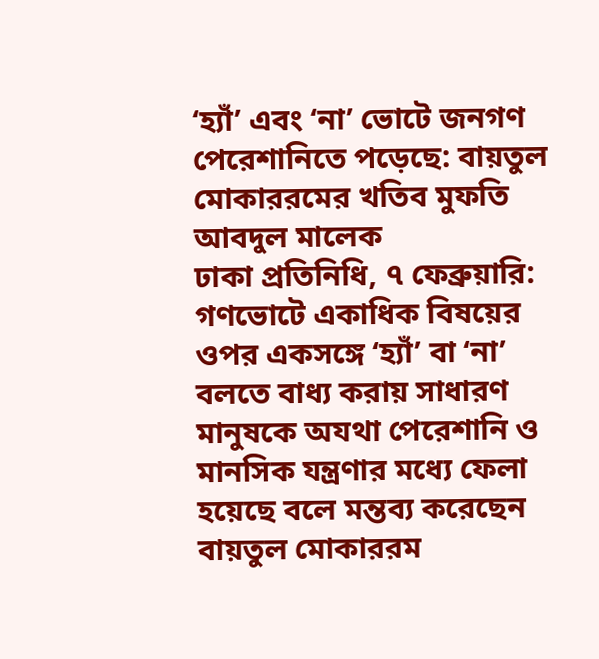‘হ্যাঁ’ এবং ‘না’ ভোটে জনগণ পেরেশানিতে পড়েছে: বায়তুল মোকাররমের খতিব মুফতি আবদুল মালেক
ঢাকা প্রতিনিধি, ৭ ফেব্রুয়ারি: গণভোটে একাধিক বিষয়ের ওপর একসঙ্গে ‘হ্যাঁ’ বা ‘না’ বলতে বাধ্য করায় সাধারণ মানুষকে অযথা পেরেশানি ও মানসিক যন্ত্রণার মধ্যে ফেলা হয়েছে বলে মন্তব্য করেছেন বায়তুল মোকাররম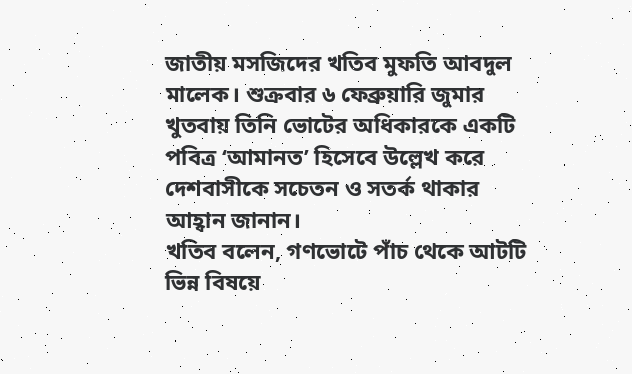জাতীয় মসজিদের খতিব মুফতি আবদুল মালেক। শুক্রবার ৬ ফেব্রুয়ারি জুমার খুতবায় তিনি ভোটের অধিকারকে একটি পবিত্র ‘আমানত’ হিসেবে উল্লেখ করে দেশবাসীকে সচেতন ও সতর্ক থাকার আহ্বান জানান।
খতিব বলেন, গণভোটে পাঁচ থেকে আটটি ভিন্ন বিষয়ে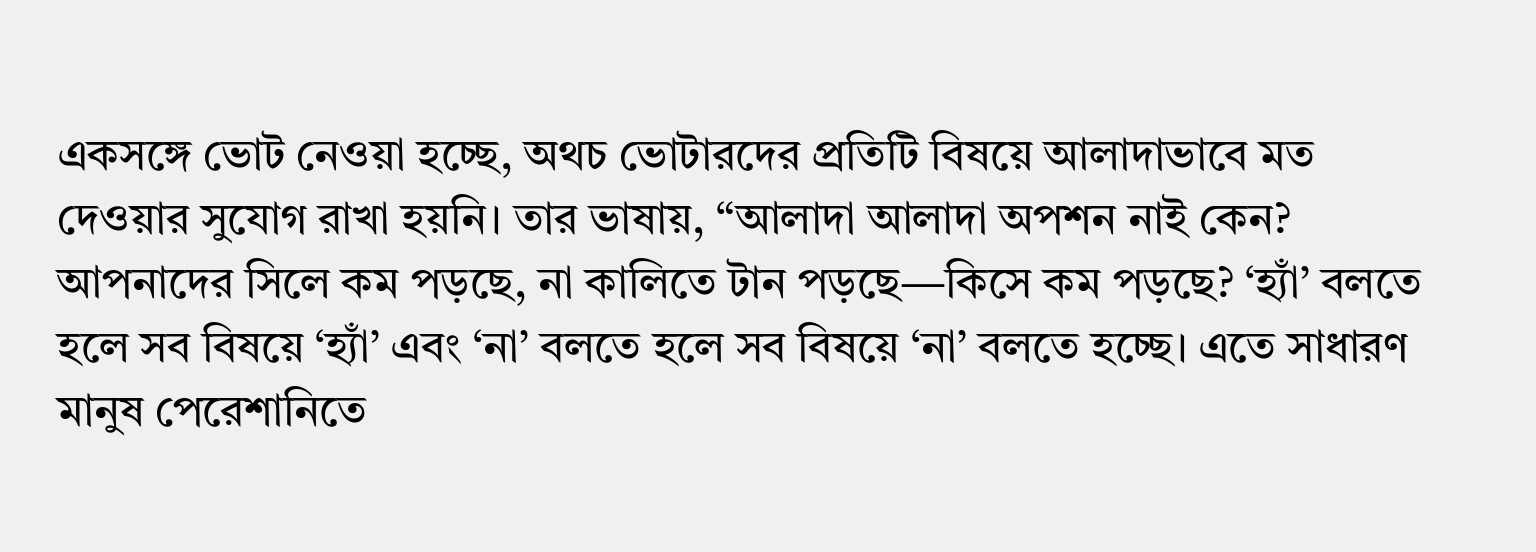একসঙ্গে ভোট নেওয়া হচ্ছে, অথচ ভোটারদের প্রতিটি বিষয়ে আলাদাভাবে মত দেওয়ার সুযোগ রাখা হয়নি। তার ভাষায়, “আলাদা আলাদা অপশন নাই কেন? আপনাদের সিলে কম পড়ছে, না কালিতে টান পড়ছে—কিসে কম পড়ছে? ‘হ্যাঁ’ বলতে হলে সব বিষয়ে ‘হ্যাঁ’ এবং ‘না’ বলতে হলে সব বিষয়ে ‘না’ বলতে হচ্ছে। এতে সাধারণ মানুষ পেরেশানিতে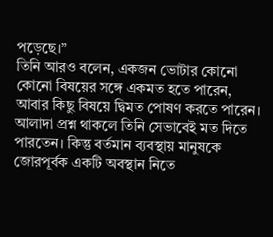পড়েছে।”
তিনি আরও বলেন, একজন ভোটার কোনো কোনো বিষয়ের সঙ্গে একমত হতে পারেন, আবার কিছু বিষয়ে দ্বিমত পোষণ করতে পারেন। আলাদা প্রশ্ন থাকলে তিনি সেভাবেই মত দিতে পারতেন। কিন্তু বর্তমান ব্যবস্থায় মানুষকে জোরপূর্বক একটি অবস্থান নিতে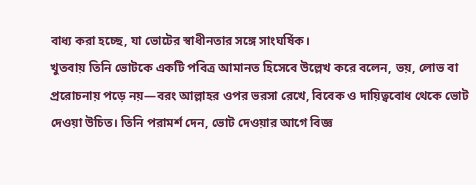বাধ্য করা হচ্ছে, যা ভোটের স্বাধীনতার সঙ্গে সাংঘর্ষিক।
খুতবায় তিনি ভোটকে একটি পবিত্র আমানত হিসেবে উল্লেখ করে বলেন, ভয়, লোভ বা প্ররোচনায় পড়ে নয়—বরং আল্লাহর ওপর ভরসা রেখে, বিবেক ও দায়িত্ববোধ থেকে ভোট দেওয়া উচিত। তিনি পরামর্শ দেন, ভোট দেওয়ার আগে বিজ্ঞ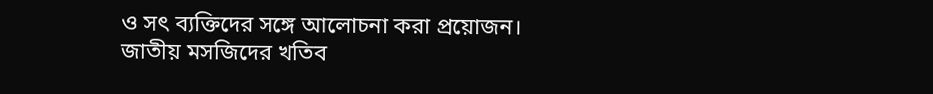ও সৎ ব্যক্তিদের সঙ্গে আলোচনা করা প্রয়োজন।
জাতীয় মসজিদের খতিব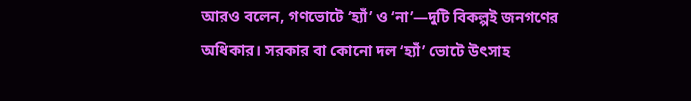আরও বলেন, গণভোটে ‘হ্যাঁ’ ও ‘না’—দুটি বিকল্পই জনগণের অধিকার। সরকার বা কোনো দল ‘হ্যাঁ’ ভোটে উৎসাহ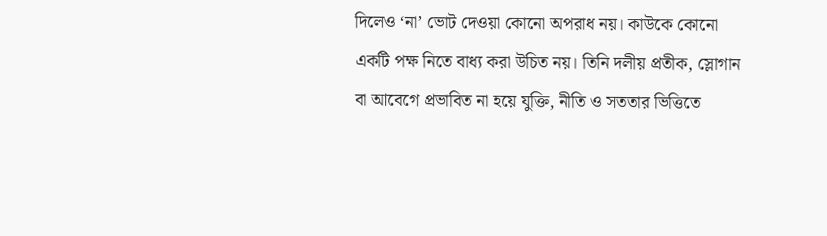দিলেও ‘না’ ভোট দেওয়া কোনো অপরাধ নয়। কাউকে কোনো একটি পক্ষ নিতে বাধ্য করা উচিত নয়। তিনি দলীয় প্রতীক, স্লোগান বা আবেগে প্রভাবিত না হয়ে যুক্তি, নীতি ও সততার ভিত্তিতে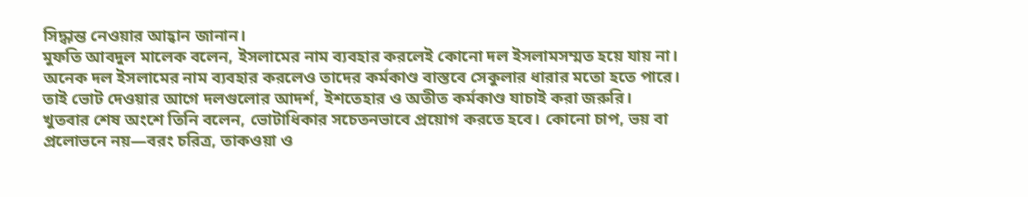সিদ্ধান্ত নেওয়ার আহ্বান জানান।
মুফতি আবদুল মালেক বলেন, ইসলামের নাম ব্যবহার করলেই কোনো দল ইসলামসম্মত হয়ে যায় না। অনেক দল ইসলামের নাম ব্যবহার করলেও তাদের কর্মকাণ্ড বাস্তবে সেকুলার ধারার মতো হতে পারে। তাই ভোট দেওয়ার আগে দলগুলোর আদর্শ, ইশতেহার ও অতীত কর্মকাণ্ড যাচাই করা জরুরি।
খুতবার শেষ অংশে তিনি বলেন, ভোটাধিকার সচেতনভাবে প্রয়োগ করতে হবে। কোনো চাপ, ভয় বা প্রলোভনে নয়—বরং চরিত্র, তাকওয়া ও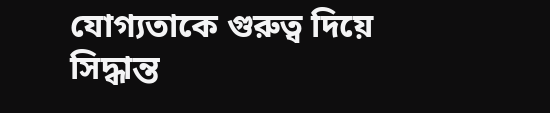যোগ্যতাকে গুরুত্ব দিয়ে সিদ্ধান্ত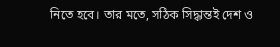নিতে হবে। তার মতে, সঠিক সিদ্ধান্তই দেশ ও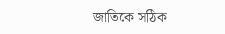জাতিকে সঠিক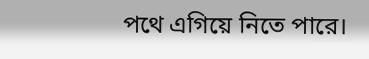পথে এগিয়ে নিতে পারে।